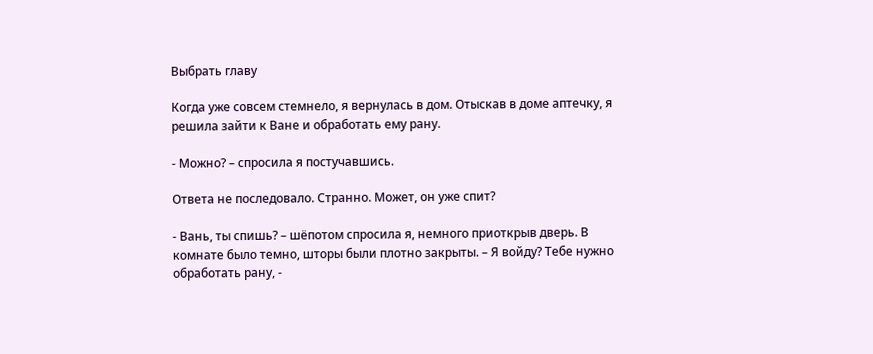Выбрать главу

Когда уже совсем стемнело, я вернулась в дом. Отыскав в доме аптечку, я решила зайти к Ване и обработать ему рану.

- Можно? – спросила я постучавшись.

Ответа не последовало. Странно. Может, он уже спит?

- Вань, ты спишь? – шёпотом спросила я, немного приоткрыв дверь. В комнате было темно, шторы были плотно закрыты. – Я войду? Тебе нужно обработать рану, -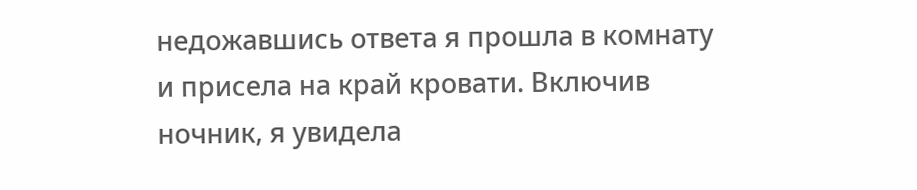недожавшись ответа я прошла в комнату и присела на край кровати. Включив ночник, я увидела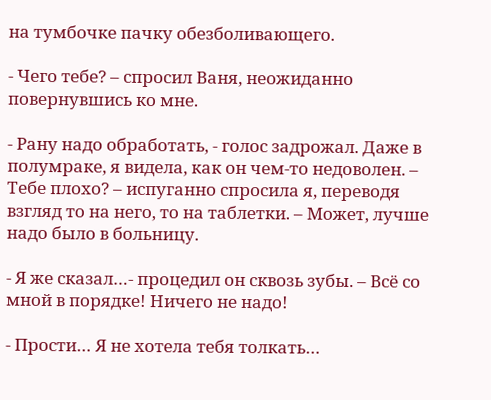на тумбочке пачку обезболивающего.

- Чего тебе? – спросил Ваня, неожиданно повернувшись ко мне.

- Рану надо обработать, - голос задрожал. Даже в полумраке, я видела, как он чем-то недоволен. – Тебе плохо? – испуганно спросила я, переводя взгляд то на него, то на таблетки. – Может, лучше надо было в больницу.

- Я же сказал…- процедил он сквозь зубы. – Всё со мной в порядке! Ничего не надо!

- Прости… Я не хотела тебя толкать…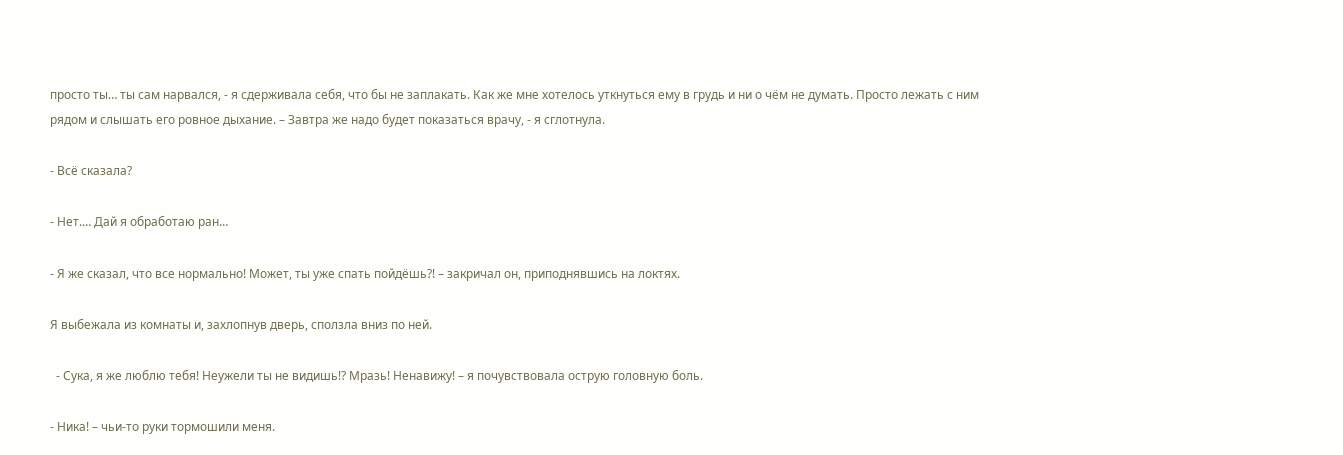просто ты… ты сам нарвался, - я сдерживала себя, что бы не заплакать. Как же мне хотелось уткнуться ему в грудь и ни о чём не думать. Просто лежать с ним рядом и слышать его ровное дыхание. – Завтра же надо будет показаться врачу, - я сглотнула.

- Всё сказала?

- Нет.… Дай я обработаю ран…

- Я же сказал, что все нормально! Может, ты уже спать пойдёшь?! – закричал он, приподнявшись на локтях.

Я выбежала из комнаты и, захлопнув дверь, сползла вниз по ней.

  - Сука, я же люблю тебя! Неужели ты не видишь!? Мразь! Ненавижу! – я почувствовала острую головную боль.

- Ника! – чьи-то руки тормошили меня.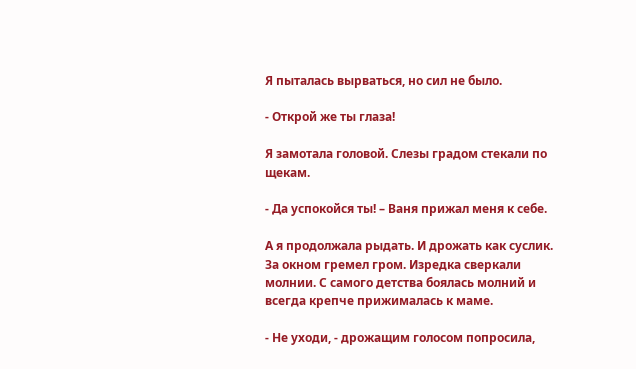Я пыталась вырваться, но сил не было.

- Открой же ты глаза!

Я замотала головой. Слезы градом стекали по щекам.

- Да успокойся ты! – Ваня прижал меня к себе.

А я продолжала рыдать. И дрожать как суслик. За окном гремел гром. Изредка сверкали молнии. С самого детства боялась молний и всегда крепче прижималась к маме.

- Не уходи, - дрожащим голосом попросила,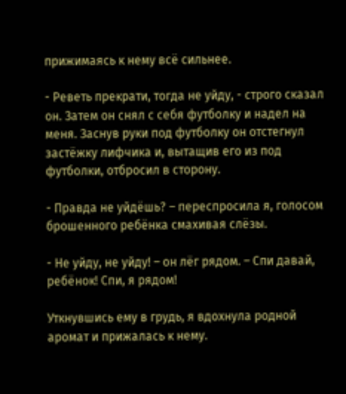прижимаясь к нему всё сильнее.

- Реветь прекрати, тогда не уйду, - строго сказал он. Затем он снял с себя футболку и надел на меня. Заснув руки под футболку он отстегнул застёжку лифчика и, вытащив его из под футболки, отбросил в сторону.

- Правда не уйдёшь? – переспросила я, голосом брошенного ребёнка смахивая слёзы.

- Не уйду, не уйду! – он лёг рядом. – Спи давай, ребёнок! Спи, я рядом!

Уткнувшись ему в грудь, я вдохнула родной аромат и прижалась к нему.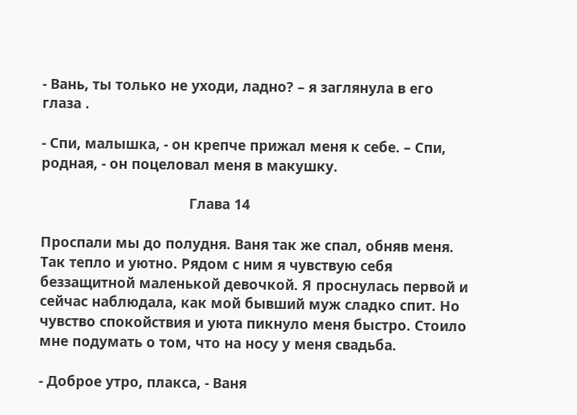- Вань, ты только не уходи, ладно? – я заглянула в его глаза .

- Спи, малышка, - он крепче прижал меня к себе. – Спи, родная, - он поцеловал меня в макушку.

                                     Глава 14

Проспали мы до полудня. Ваня так же спал, обняв меня. Так тепло и уютно. Рядом с ним я чувствую себя беззащитной маленькой девочкой. Я проснулась первой и сейчас наблюдала, как мой бывший муж сладко спит. Но чувство спокойствия и уюта пикнуло меня быстро. Стоило мне подумать о том, что на носу у меня свадьба.

- Доброе утро, плакса, - Ваня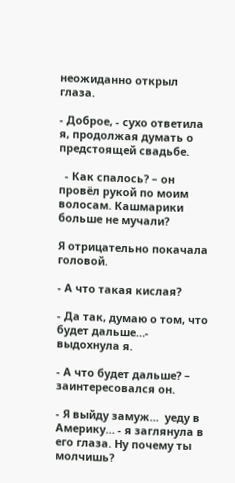неожиданно открыл глаза.

- Доброе, - сухо ответила я, продолжая думать о предстоящей свадьбе.

  - Как спалось? – он провёл рукой по моим волосам. Кашмарики больше не мучали?

Я отрицательно покачала головой.

- А что такая кислая?

- Да так, думаю о том, что будет дальше…- выдохнула я.

- А что будет дальше? – заинтересовался он.

- Я выйду замуж...  уеду в Америку… - я заглянула в его глаза. Ну почему ты молчишь?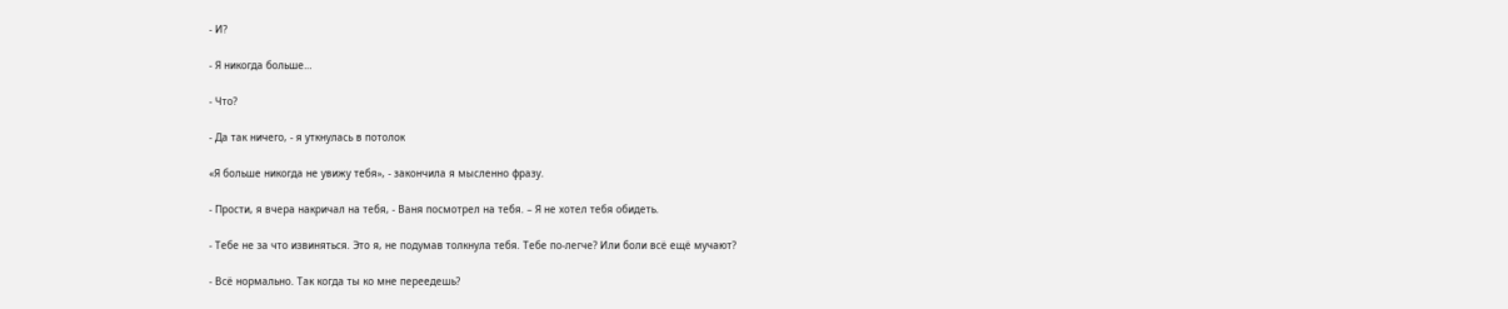- И?

- Я никогда больше…

- Что?

- Да так ничего, - я уткнулась в потолок

«Я больше никогда не увижу тебя», - закончила я мысленно фразу.

- Прости, я вчера накричал на тебя, - Ваня посмотрел на тебя. – Я не хотел тебя обидеть.

- Тебе не за что извиняться. Это я, не подумав толкнула тебя. Тебе по-легче? Или боли всё ещё мучают?

- Всё нормально. Так когда ты ко мне переедешь?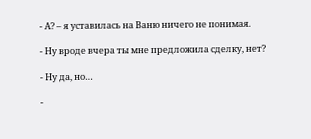- А? – я уставилась на Ваню ничего не понимая.

- Ну вроде вчера ты мне предложила сделку, нет?

- Ну да, но…

-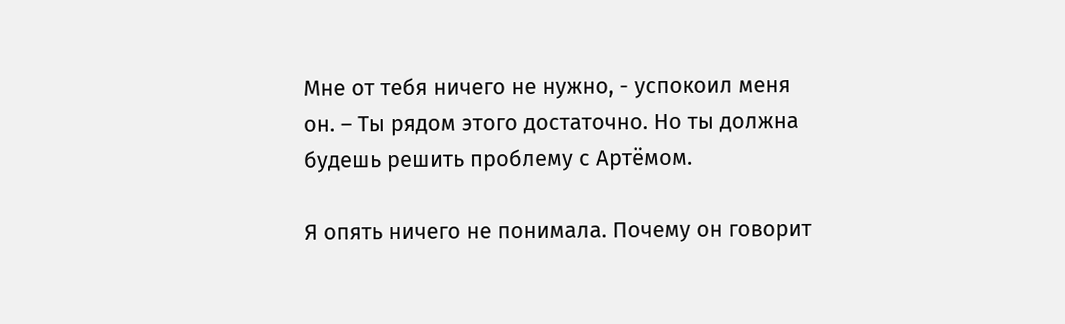Мне от тебя ничего не нужно, - успокоил меня он. – Ты рядом этого достаточно. Но ты должна будешь решить проблему с Артёмом.

Я опять ничего не понимала. Почему он говорит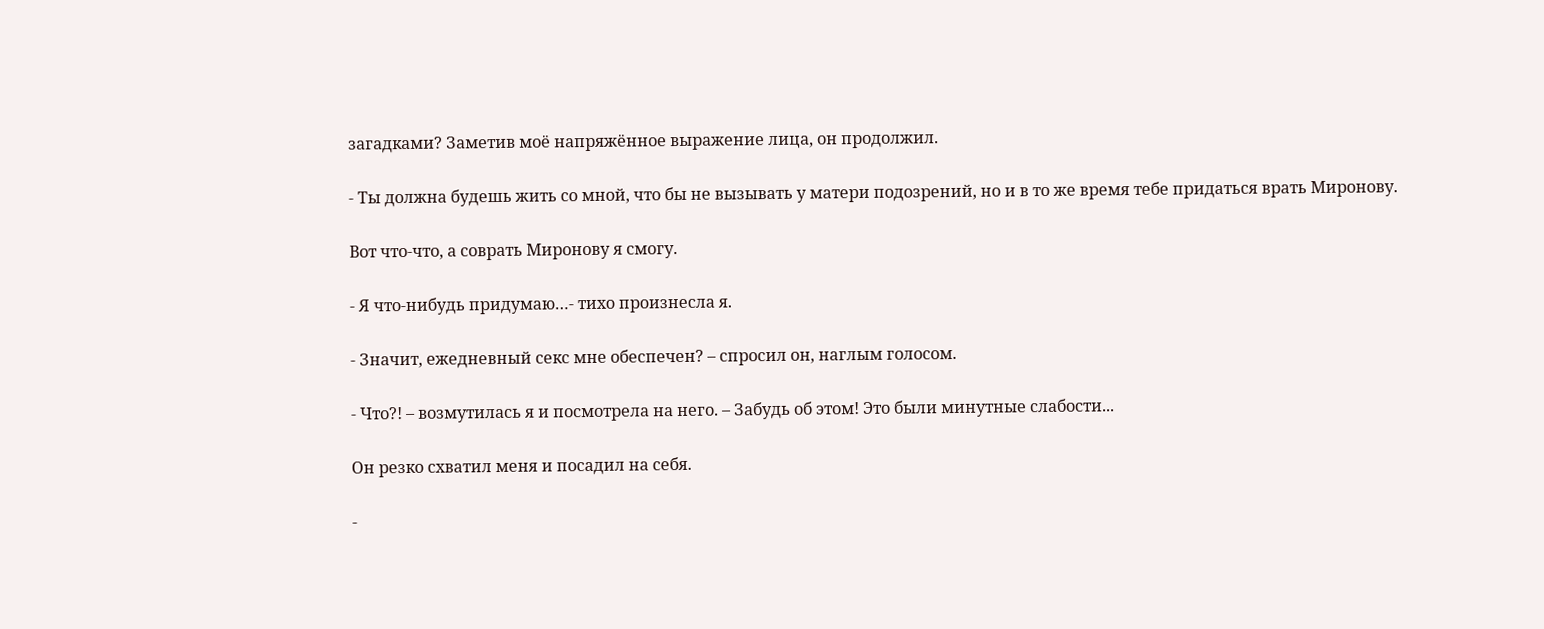загадками? Заметив моё напряжённое выражение лица, он продолжил.

- Ты должна будешь жить со мной, что бы не вызывать у матери подозрений, но и в то же время тебе придаться врать Миронову.

Вот что-что, а соврать Миронову я смогу.

- Я что-нибудь придумаю…- тихо произнесла я.

- Значит, ежедневный секс мне обеспечен? – спросил он, наглым голосом.

- Что?! – возмутилась я и посмотрела на него. – Забудь об этом! Это были минутные слабости...

Он резко схватил меня и посадил на себя.

-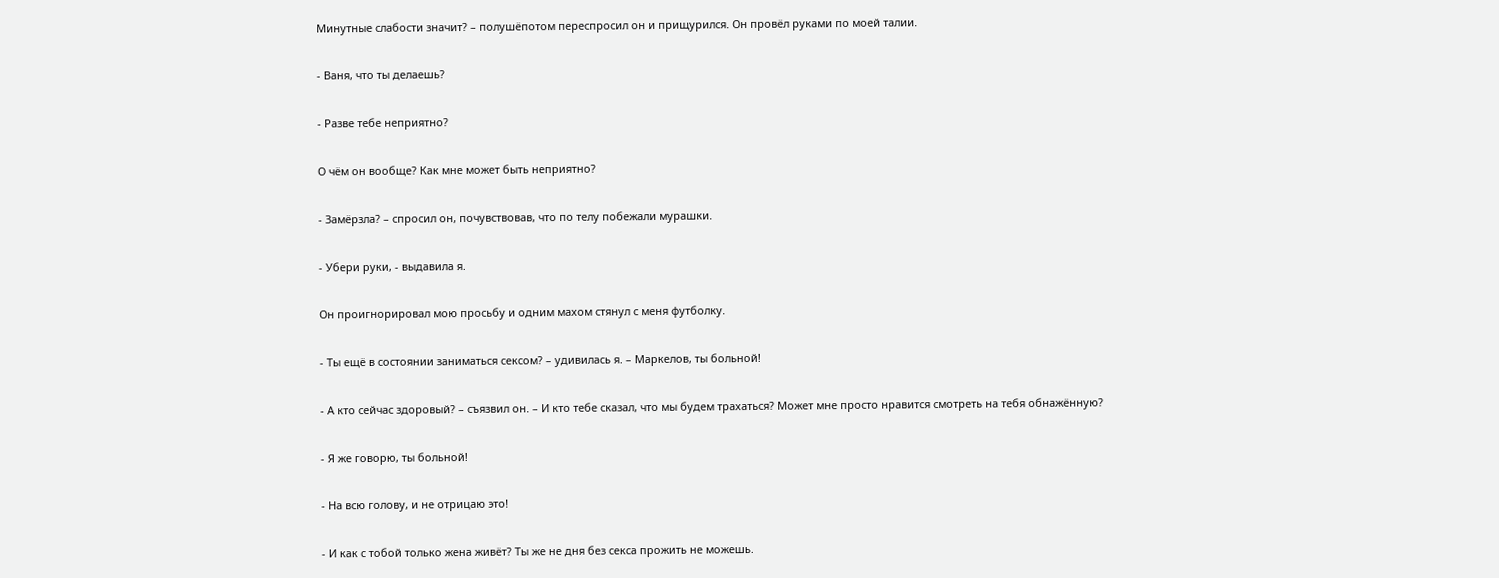Минутные слабости значит? – полушёпотом переспросил он и прищурился. Он провёл руками по моей талии.

- Ваня, что ты делаешь?

- Разве тебе неприятно?

О чём он вообще? Как мне может быть неприятно?

- Замёрзла? – спросил он, почувствовав, что по телу побежали мурашки.

- Убери руки, - выдавила я.

Он проигнорировал мою просьбу и одним махом стянул с меня футболку.

- Ты ещё в состоянии заниматься сексом? – удивилась я. – Маркелов, ты больной!

- А кто сейчас здоровый? – съязвил он. – И кто тебе сказал, что мы будем трахаться? Может мне просто нравится смотреть на тебя обнажённую?

- Я же говорю, ты больной!

- На всю голову, и не отрицаю это!

- И как с тобой только жена живёт? Ты же не дня без секса прожить не можешь.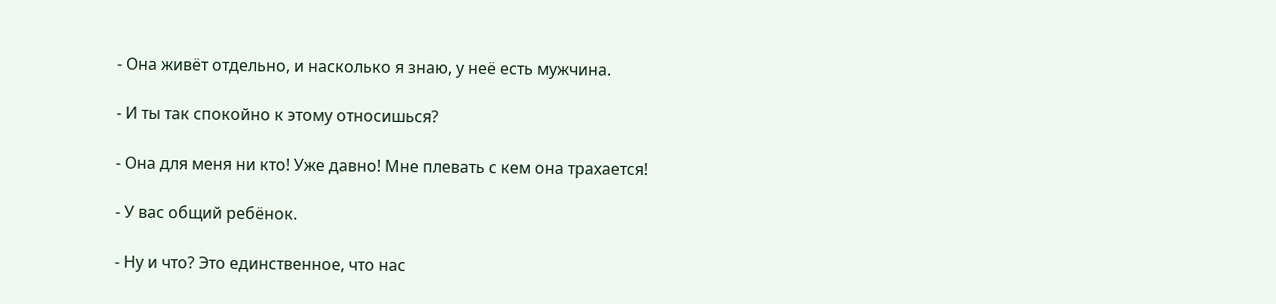- Она живёт отдельно, и насколько я знаю, у неё есть мужчина.

- И ты так спокойно к этому относишься?

- Она для меня ни кто! Уже давно! Мне плевать с кем она трахается!

- У вас общий ребёнок.

- Ну и что? Это единственное, что нас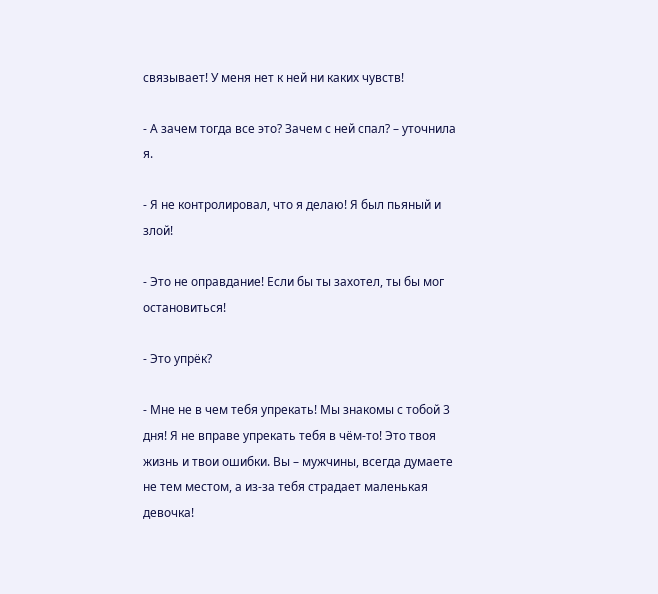связывает! У меня нет к ней ни каких чувств!

- А зачем тогда все это? Зачем с ней спал? – уточнила я.

- Я не контролировал, что я делаю! Я был пьяный и злой!

- Это не оправдание! Если бы ты захотел, ты бы мог остановиться!

- Это упрёк?

- Мне не в чем тебя упрекать! Мы знакомы с тобой 3 дня! Я не вправе упрекать тебя в чём-то! Это твоя жизнь и твои ошибки. Вы – мужчины, всегда думаете не тем местом, а из-за тебя страдает маленькая девочка!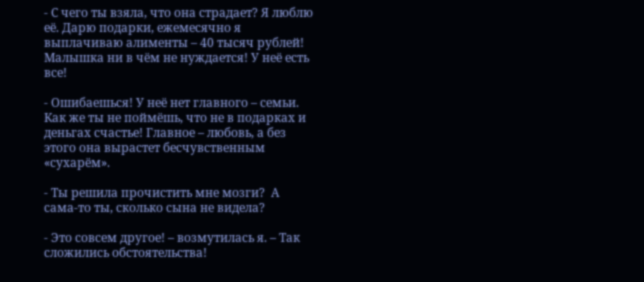- С чего ты взяла, что она страдает? Я люблю её. Дарю подарки, ежемесячно я выплачиваю алименты – 40 тысяч рублей! Малышка ни в чём не нуждается! У неё есть все!

- Ошибаешься! У неё нет главного – семьи. Как же ты не поймёшь, что не в подарках и деньгах счастье! Главное – любовь, а без этого она вырастет бесчувственным «сухарём».

- Ты решила прочистить мне мозги?  А сама-то ты, сколько сына не видела?

- Это совсем другое! – возмутилась я. – Так сложились обстоятельства!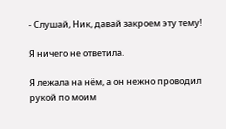- Слушай, Ник, давай закроем эту тему!

Я ничего не ответила.

Я лежала на нём, а он нежно проводил рукой по моим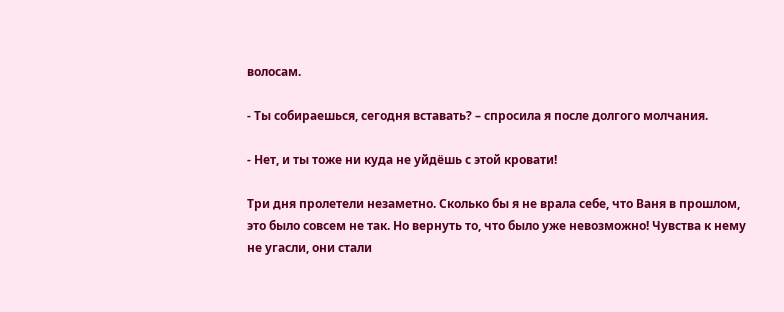волосам.

- Ты собираешься, сегодня вставать? – спросила я после долгого молчания.

- Нет, и ты тоже ни куда не уйдёшь с этой кровати!

Три дня пролетели незаметно. Сколько бы я не врала себе, что Ваня в прошлом, это было совсем не так. Но вернуть то, что было уже невозможно! Чувства к нему не угасли, они стали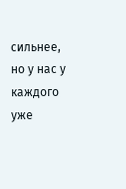сильнее, но у нас у каждого уже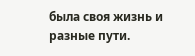была своя жизнь и разные пути.